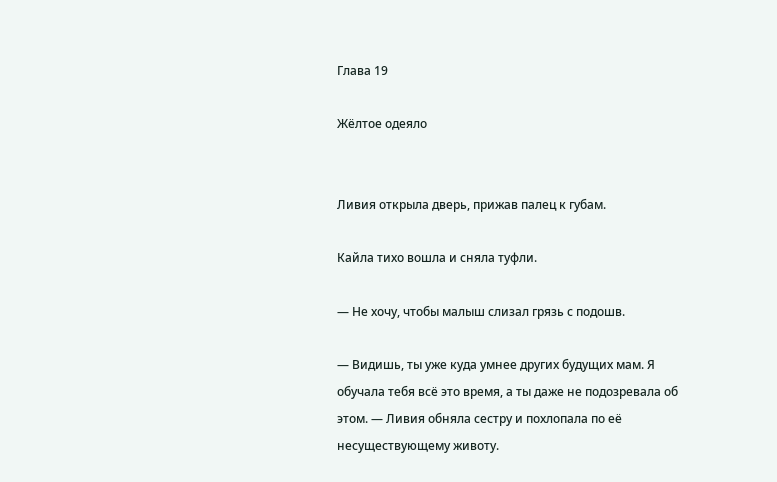Глава 19

Жёлтое одеяло


Ливия открыла дверь, прижав палец к губам.

Кайла тихо вошла и сняла туфли.

— Не хочу, чтобы малыш слизал грязь с подошв.

— Видишь, ты уже куда умнее других будущих мам. Я обучала тебя всё это время, а ты даже не подозревала об этом. — Ливия обняла сестру и похлопала по её несуществующему животу.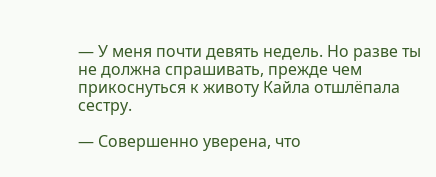— У меня почти девять недель. Но разве ты не должна спрашивать, прежде чем прикоснуться к животу Кайла отшлёпала сестру.

— Совершенно уверена, что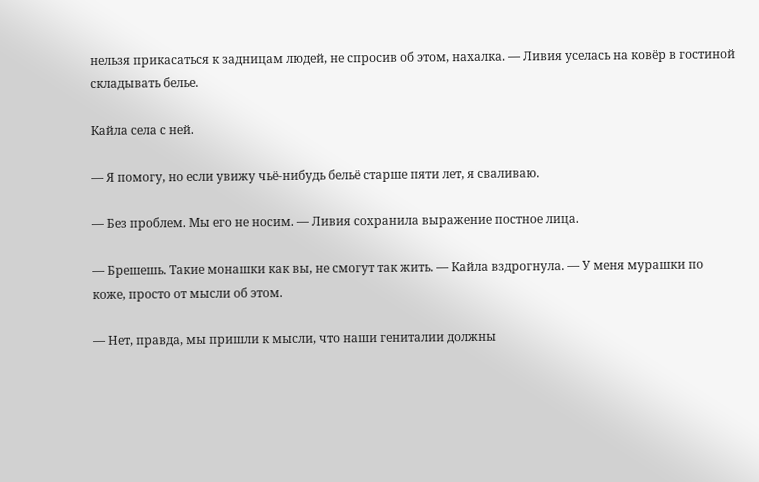нельзя прикасаться к задницам людей, не спросив об этом, нахалка. — Ливия уселась на ковёр в гостиной складывать белье.

Кайла села с ней.

— Я помогу, но если увижу чьё-нибудь бельё старше пяти лет, я сваливаю.

— Без проблем. Мы его не носим. — Ливия сохранила выражение постное лица.

— Брешешь. Такие монашки как вы, не смогут так жить. — Кайла вздрогнула. — У меня мурашки по коже, просто от мысли об этом.

— Нет, правда, мы пришли к мысли, что наши гениталии должны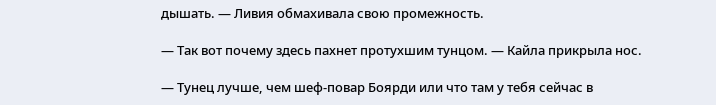дышать. — Ливия обмахивала свою промежность.

— Так вот почему здесь пахнет протухшим тунцом. — Кайла прикрыла нос.

— Тунец лучше, чем шеф-повар Боярди или что там у тебя сейчас в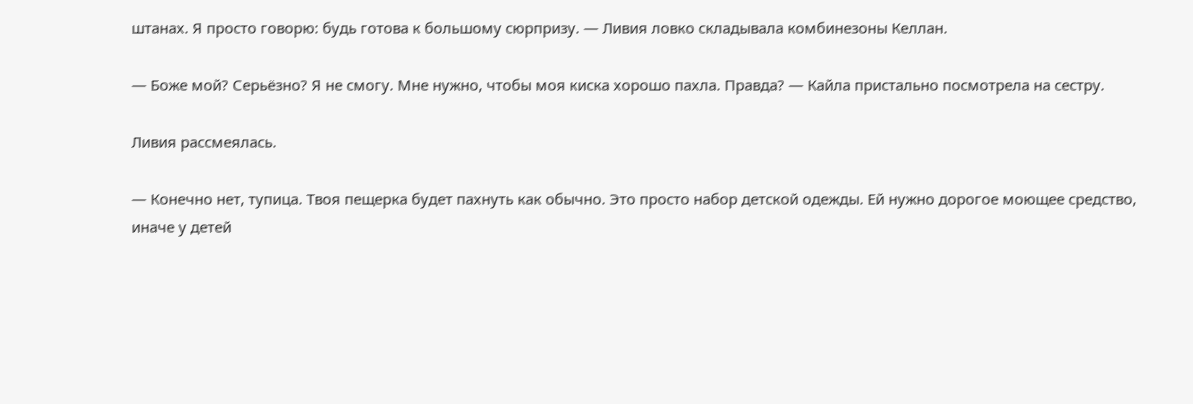штанах. Я просто говорю: будь готова к большому сюрпризу. — Ливия ловко складывала комбинезоны Келлан.

— Боже мой? Серьёзно? Я не смогу. Мне нужно, чтобы моя киска хорошо пахла. Правда? — Кайла пристально посмотрела на сестру.

Ливия рассмеялась.

— Конечно нет, тупица. Твоя пещерка будет пахнуть как обычно. Это просто набор детской одежды. Ей нужно дорогое моющее средство, иначе у детей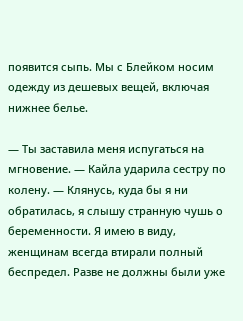появится сыпь. Мы с Блейком носим одежду из дешевых вещей, включая нижнее белье.

— Ты заставила меня испугаться на мгновение. — Кайла ударила сестру по колену. — Клянусь, куда бы я ни обратилась, я слышу странную чушь о беременности. Я имею в виду, женщинам всегда втирали полный беспредел. Разве не должны были уже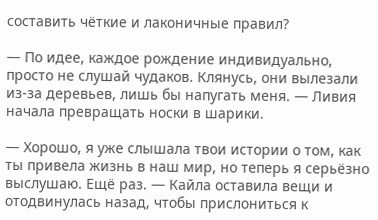составить чёткие и лаконичные правил?

— По идее, каждое рождение индивидуально, просто не слушай чудаков. Клянусь, они вылезали из-за деревьев, лишь бы напугать меня. — Ливия начала превращать носки в шарики.

— Хорошо, я уже слышала твои истории о том, как ты привела жизнь в наш мир, но теперь я серьёзно выслушаю. Ещё раз. — Кайла оставила вещи и отодвинулась назад, чтобы прислониться к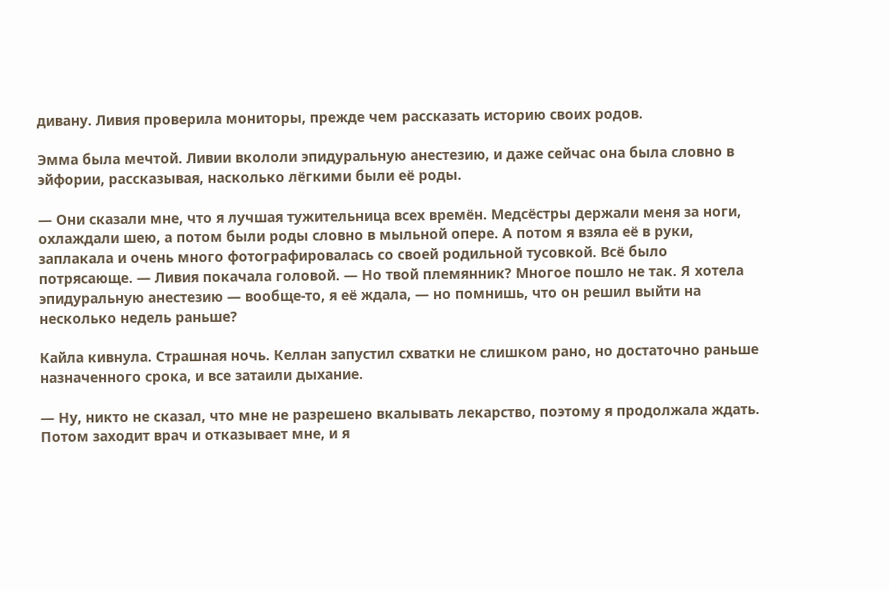дивану. Ливия проверила мониторы, прежде чем рассказать историю своих родов.

Эмма была мечтой. Ливии вкололи эпидуральную анестезию, и даже сейчас она была словно в эйфории, рассказывая, насколько лёгкими были её роды.

— Они сказали мне, что я лучшая тужительница всех времён. Медсёстры держали меня за ноги, охлаждали шею, а потом были роды словно в мыльной опере. А потом я взяла её в руки, заплакала и очень много фотографировалась со своей родильной тусовкой. Всё было потрясающе. — Ливия покачала головой. — Но твой племянник? Многое пошло не так. Я хотела эпидуральную анестезию — вообще-то, я её ждала, — но помнишь, что он решил выйти на несколько недель раньше?

Кайла кивнула. Страшная ночь. Келлан запустил схватки не слишком рано, но достаточно раньше назначенного срока, и все затаили дыхание.

— Ну, никто не сказал, что мне не разрешено вкалывать лекарство, поэтому я продолжала ждать. Потом заходит врач и отказывает мне, и я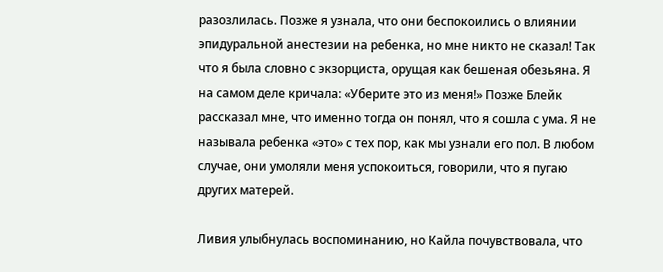разозлилась. Позже я узнала, что они беспокоились о влиянии эпидуральной анестезии на ребенка, но мне никто не сказал! Так что я была словно с экзорциста, орущая как бешеная обезьяна. Я на самом деле кричала: «Уберите это из меня!» Позже Блейк рассказал мне, что именно тогда он понял, что я сошла с ума. Я не называла ребенка «это» с тех пор, как мы узнали его пол. В любом случае, они умоляли меня успокоиться, говорили, что я пугаю других матерей.

Ливия улыбнулась воспоминанию, но Кайла почувствовала, что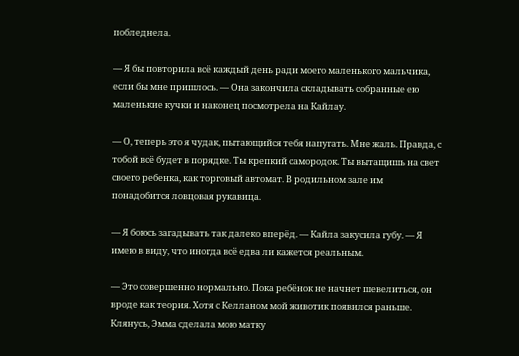побледнела.

— Я бы повторила всё каждый день ради моего маленького мальчика, если бы мне пришлось. — Она закончила складывать собранные ею маленькие кучки и наконец посмотрела на Кайлау.

— О, теперь это я чудак, пытающийся тебя напугать. Мне жаль. Правда, с тобой всё будет в порядке. Ты крепкий самородок. Ты вытащишь на свет своего ребенка, как торговый автомат. В родильном зале им понадобится ловцовая рукавица.

— Я боюсь загадывать так далеко вперёд. — Кайла закусила губу. — Я имею в виду, что иногда всё едва ли кажется реальным.

— Это совершенно нормально. Пока ребёнок не начнет шевелиться, он вроде как теория. Хотя с Келланом мой животик появился раньше. Клянусь, Эмма сделала мою матку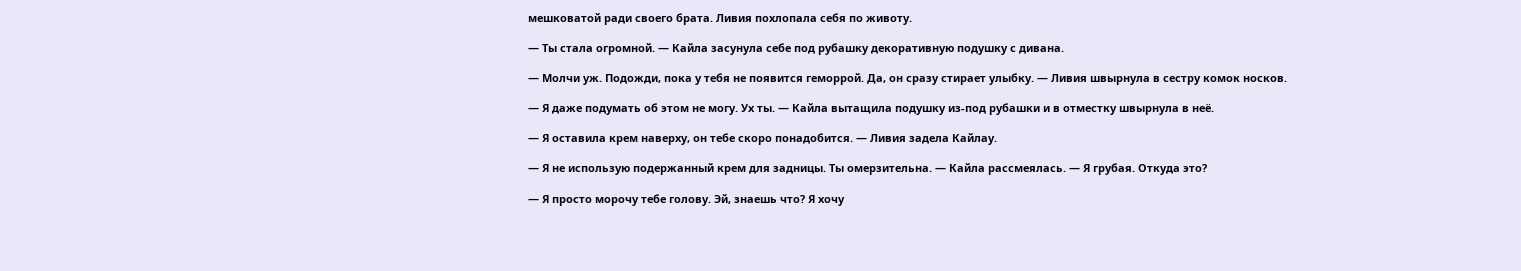мешковатой ради своего брата. Ливия похлопала себя по животу.

— Ты стала огромной. — Кайла засунула себе под рубашку декоративную подушку с дивана.

— Молчи уж. Подожди, пока у тебя не появится геморрой. Да, он сразу стирает улыбку. — Ливия швырнула в сестру комок носков.

— Я даже подумать об этом не могу. Ух ты. — Кайла вытащила подушку из-под рубашки и в отместку швырнула в неё.

— Я оставила крем наверху, он тебе скоро понадобится. — Ливия задела Кайлау.

— Я не использую подержанный крем для задницы. Ты омерзительна. — Кайла рассмеялась. — Я грубая. Откуда это?

— Я просто морочу тебе голову. Эй, знаешь что? Я хочу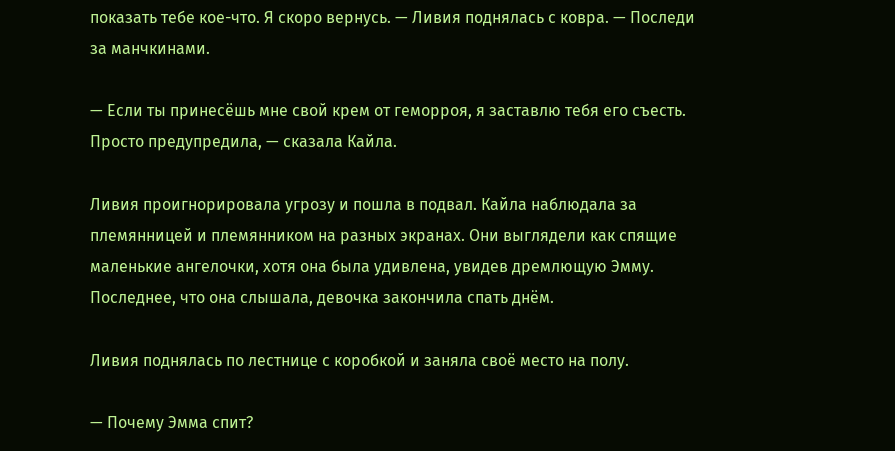показать тебе кое-что. Я скоро вернусь. — Ливия поднялась с ковра. — Последи за манчкинами.

— Если ты принесёшь мне свой крем от геморроя, я заставлю тебя его съесть. Просто предупредила, — сказала Кайла.

Ливия проигнорировала угрозу и пошла в подвал. Кайла наблюдала за племянницей и племянником на разных экранах. Они выглядели как спящие маленькие ангелочки, хотя она была удивлена, увидев дремлющую Эмму. Последнее, что она слышала, девочка закончила спать днём.

Ливия поднялась по лестнице с коробкой и заняла своё место на полу.

— Почему Эмма спит?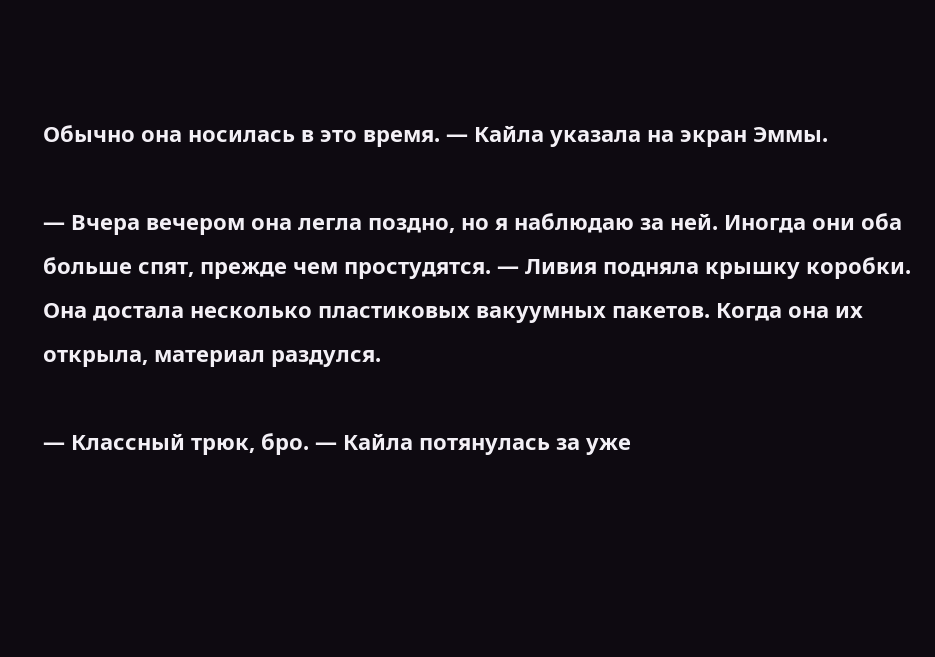Обычно она носилась в это время. — Кайла указала на экран Эммы.

— Вчера вечером она легла поздно, но я наблюдаю за ней. Иногда они оба больше спят, прежде чем простудятся. — Ливия подняла крышку коробки. Она достала несколько пластиковых вакуумных пакетов. Когда она их открыла, материал раздулся.

— Классный трюк, бро. — Кайла потянулась за уже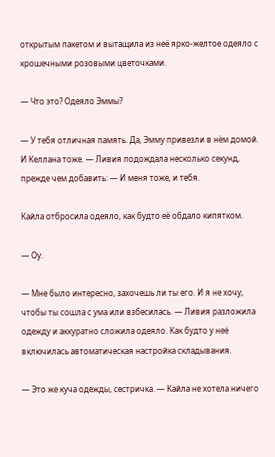открытым пакетом и вытащила из неё ярко-желтое одеяло с крошечными розовыми цветочками.

— Что это? Одеяло Эммы?

— У тебя отличная память. Да, Эмму привезли в нём домой. И Келлана тоже. — Ливия подождала несколько секунд, прежде чем добавить: — И меня тоже, и тебя.

Кайла отбросила одеяло, как будто её обдало кипятком.

— Оу.

— Мне было интересно, захочешь ли ты его. И я не хочу, чтобы ты сошла с ума или взбесилась. — Ливия разложила одежду и аккуратно сложила одеяло. Как будто у неё включилась автоматическая настройка складывания.

— Это же куча одежды, сестричка. — Кайла не хотела ничего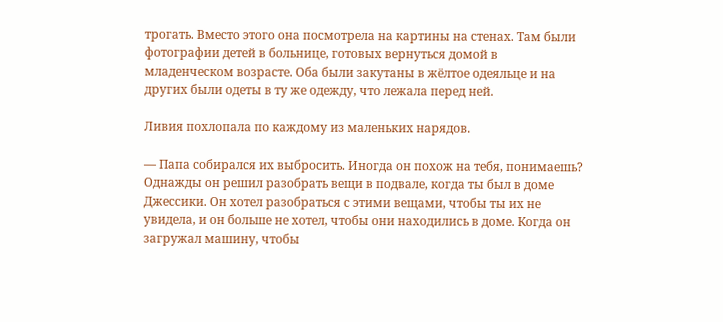трогать. Вместо этого она посмотрела на картины на стенах. Там были фотографии детей в больнице, готовых вернуться домой в младенческом возрасте. Оба были закутаны в жёлтое одеяльце и на других были одеты в ту же одежду, что лежала перед ней.

Ливия похлопала по каждому из маленьких нарядов.

— Папа собирался их выбросить. Иногда он похож на тебя, понимаешь? Однажды он решил разобрать вещи в подвале, когда ты был в доме Джессики. Он хотел разобраться с этими вещами, чтобы ты их не увидела, и он больше не хотел, чтобы они находились в доме. Когда он загружал машину, чтобы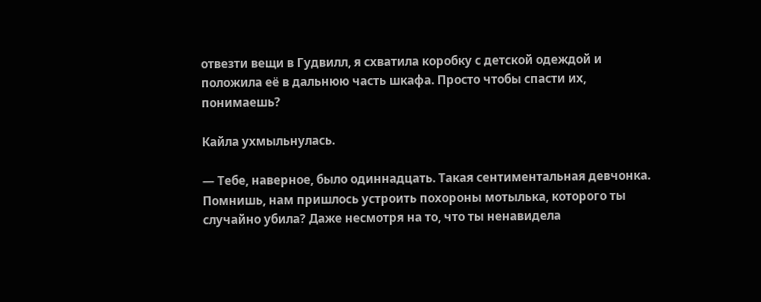отвезти вещи в Гудвилл, я схватила коробку с детской одеждой и положила её в дальнюю часть шкафа. Просто чтобы спасти их, понимаешь?

Кайла ухмыльнулась.

— Тебе, наверное, было одиннадцать. Такая сентиментальная девчонка. Помнишь, нам пришлось устроить похороны мотылька, которого ты случайно убила? Даже несмотря на то, что ты ненавидела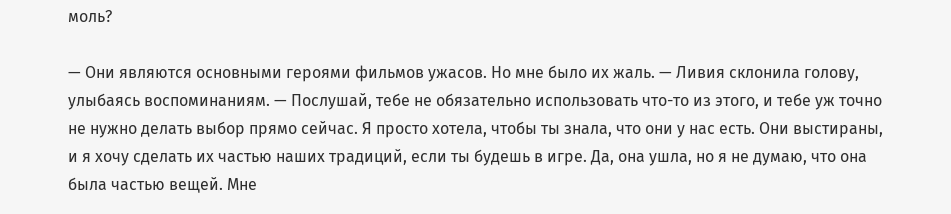моль?

— Они являются основными героями фильмов ужасов. Но мне было их жаль. — Ливия склонила голову, улыбаясь воспоминаниям. — Послушай, тебе не обязательно использовать что-то из этого, и тебе уж точно не нужно делать выбор прямо сейчас. Я просто хотела, чтобы ты знала, что они у нас есть. Они выстираны, и я хочу сделать их частью наших традиций, если ты будешь в игре. Да, она ушла, но я не думаю, что она была частью вещей. Мне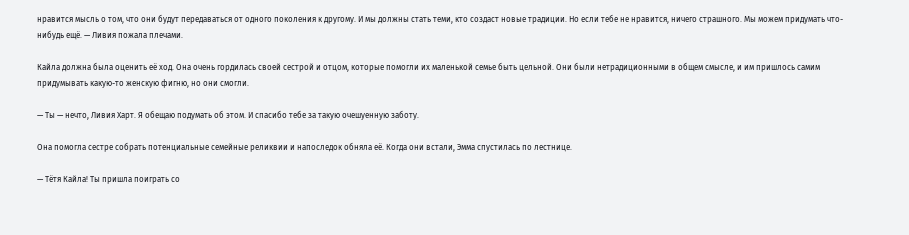нравится мысль о том, что они будут передаваться от одного поколения к другому. И мы должны стать теми, кто создаст новые традиции. Но если тебе не нравится, ничего страшного. Мы можем придумать что-нибудь ещё. — Ливия пожала плечами.

Кайла должна была оценить её ход. Она очень гордилась своей сестрой и отцом, которые помогли их маленькой семье быть цельной. Они были нетрадиционными в общем смысле, и им пришлось самим придумывать какую-то женскую фигню, но они смогли.

— Ты — нечто, Ливия Харт. Я обещаю подумать об этом. И спасибо тебе за такую очешуенную заботу.

Она помогла сестре собрать потенциальные семейные реликвии и напоследок обняла её. Когда они встали, Эмма спустилась по лестнице.

— Тётя Кайла! Ты пришла поиграть со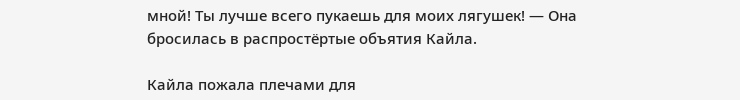мной! Ты лучше всего пукаешь для моих лягушек! — Она бросилась в распростёртые объятия Кайла.

Кайла пожала плечами для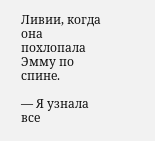Ливии, когда она похлопала Эмму по спине.

— Я узнала все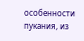особенности пукания, из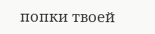попки твоей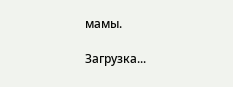мамы.

Загрузка...